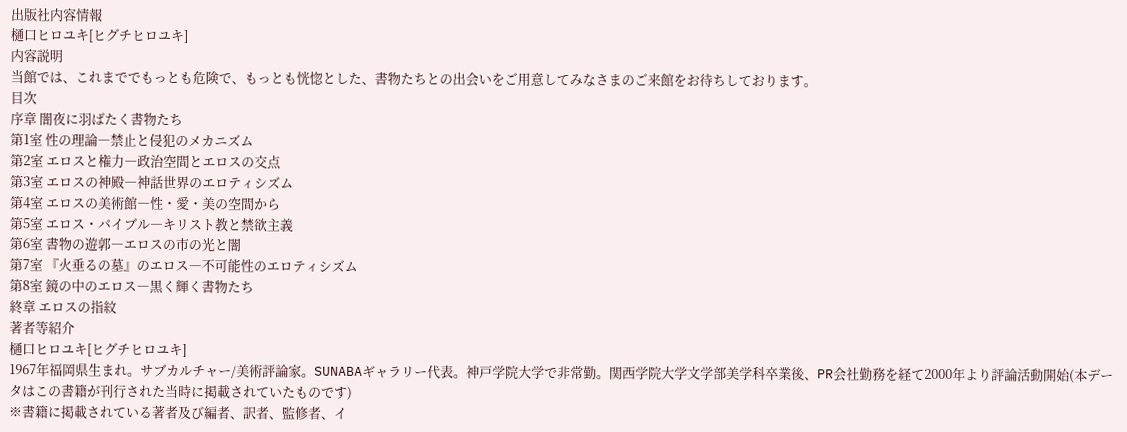出版社内容情報
樋口ヒロユキ[ヒグチヒロユキ]
内容説明
当館では、これまででもっとも危険で、もっとも恍惚とした、書物たちとの出会いをご用意してみなさまのご来館をお待ちしております。
目次
序章 闇夜に羽ばたく書物たち
第1室 性の理論―禁止と侵犯のメカニズム
第2室 エロスと権力―政治空間とエロスの交点
第3室 エロスの神殿―神話世界のエロティシズム
第4室 エロスの美術館―性・愛・美の空間から
第5室 エロス・バイブル―キリスト教と禁欲主義
第6室 書物の遊郭―エロスの市の光と闇
第7室 『火垂るの墓』のエロス―不可能性のエロティシズム
第8室 鏡の中のエロス―黒く輝く書物たち
終章 エロスの指紋
著者等紹介
樋口ヒロユキ[ヒグチヒロユキ]
1967年福岡県生まれ。サブカルチャー/美術評論家。SUNABAギャラリー代表。神戸学院大学で非常勤。関西学院大学文学部美学科卒業後、PR会社勤務を経て2000年より評論活動開始(本データはこの書籍が刊行された当時に掲載されていたものです)
※書籍に掲載されている著者及び編者、訳者、監修者、イ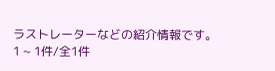ラストレーターなどの紹介情報です。
1 ~ 1件/全1件